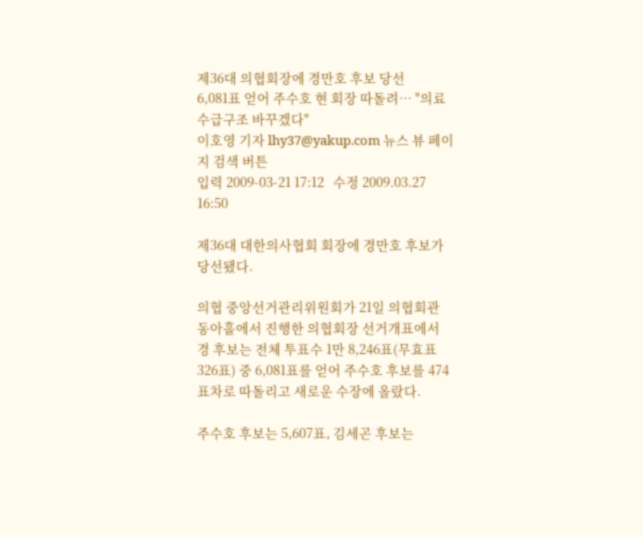제36대 의협회장에 경만호 후보 당선
6,081표 얻어 주수호 현 회장 따돌려… "의료수급구조 바꾸겠다"
이호영 기자 lhy37@yakup.com 뉴스 뷰 페이지 검색 버튼
입력 2009-03-21 17:12   수정 2009.03.27 16:50

제36대 대한의사협회 회장에 경만호 후보가 당선됐다.

의협 중앙선거관리위원회가 21일 의협회관 동아홀에서 진행한 의협회장 선거개표에서 경 후보는 전체 투표수 1만 8,246표(무효표 326표) 중 6,081표를 얻어 주수호 후보를 474표차로 따돌리고 새로운 수장에 올랐다.

주수호 후보는 5,607표, 김세곤 후보는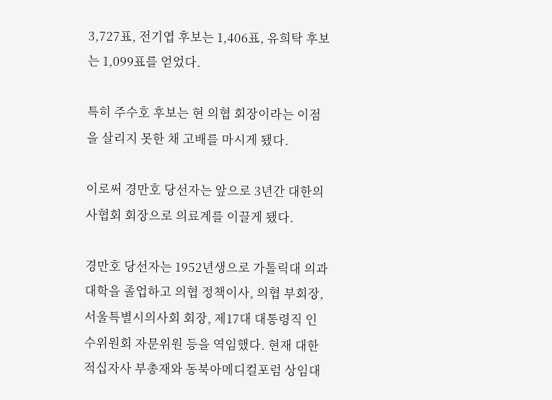3,727표, 전기엽 후보는 1,406표, 유희탁 후보는 1,099표를 얻었다.

특히 주수호 후보는 현 의협 회장이라는 이점을 살리지 못한 채 고배를 마시게 됐다.

이로써 경만호 당선자는 앞으로 3년간 대한의사협회 회장으로 의료계를 이끌게 됐다.

경만호 당선자는 1952년생으로 가톨릭대 의과대학을 졸업하고 의협 정책이사, 의협 부회장, 서울특별시의사회 회장, 제17대 대통령직 인수위원회 자문위원 등을 역임했다. 현재 대한적십자사 부총재와 동북아메디컬포럼 상임대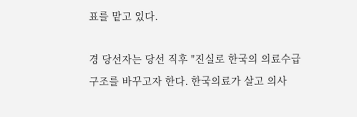표를 맡고 있다.

경 당선자는 당선 직후 "진실로 한국의 의료수급구조를 바꾸고자 한다. 한국의료가 살고 의사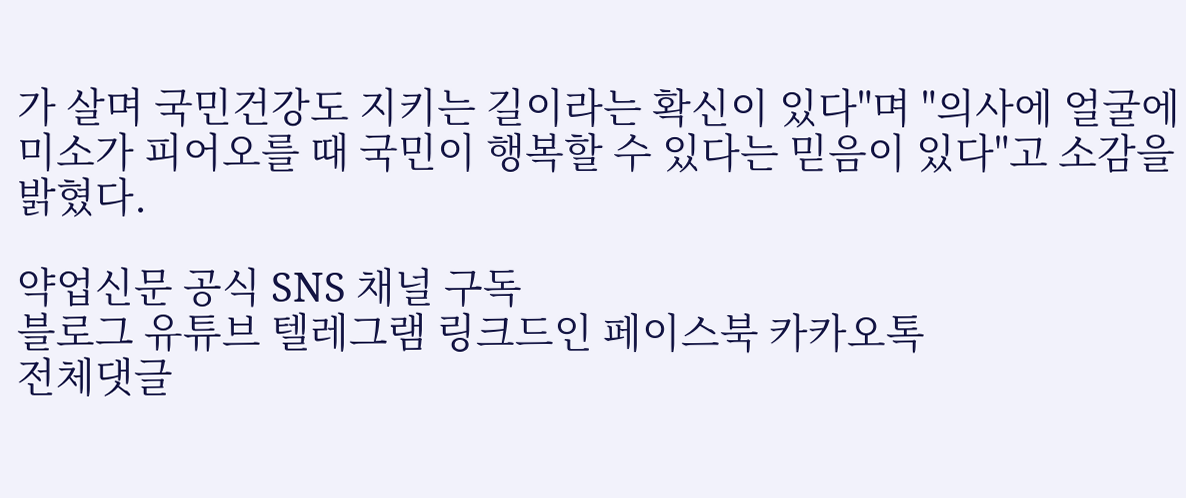가 살며 국민건강도 지키는 길이라는 확신이 있다"며 "의사에 얼굴에 미소가 피어오를 때 국민이 행복할 수 있다는 믿음이 있다"고 소감을 밝혔다.

약업신문 공식 SNS 채널 구독
블로그 유튜브 텔레그램 링크드인 페이스북 카카오톡
전체댓글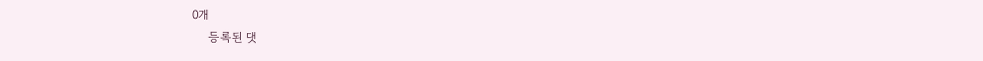0개
    등록된 댓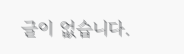글이 없습니다.